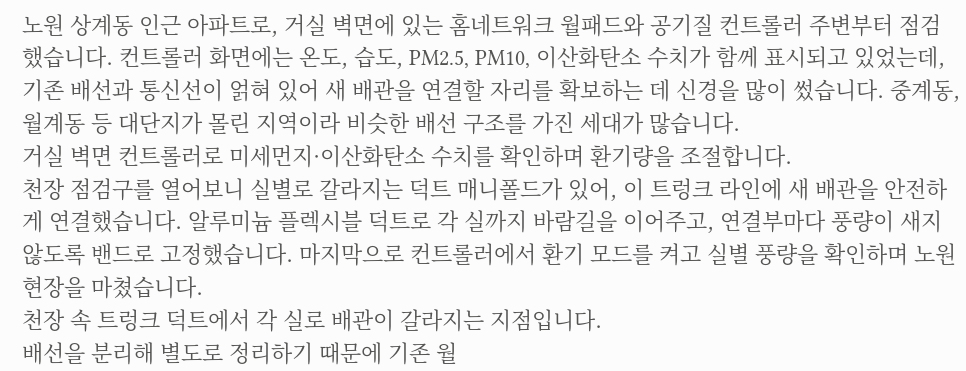노원 상계동 인근 아파트로, 거실 벽면에 있는 홈네트워크 월패드와 공기질 컨트롤러 주변부터 점검했습니다. 컨트롤러 화면에는 온도, 습도, PM2.5, PM10, 이산화탄소 수치가 함께 표시되고 있었는데, 기존 배선과 통신선이 얽혀 있어 새 배관을 연결할 자리를 확보하는 데 신경을 많이 썼습니다. 중계동, 월계동 등 대단지가 몰린 지역이라 비슷한 배선 구조를 가진 세대가 많습니다.
거실 벽면 컨트롤러로 미세먼지·이산화탄소 수치를 확인하며 환기량을 조절합니다.
천장 점검구를 열어보니 실별로 갈라지는 덕트 매니폴드가 있어, 이 트렁크 라인에 새 배관을 안전하게 연결했습니다. 알루미늄 플렉시블 덕트로 각 실까지 바람길을 이어주고, 연결부마다 풍량이 새지 않도록 밴드로 고정했습니다. 마지막으로 컨트롤러에서 환기 모드를 켜고 실별 풍량을 확인하며 노원 현장을 마쳤습니다.
천장 속 트렁크 덕트에서 각 실로 배관이 갈라지는 지점입니다.
배선을 분리해 별도로 정리하기 때문에 기존 월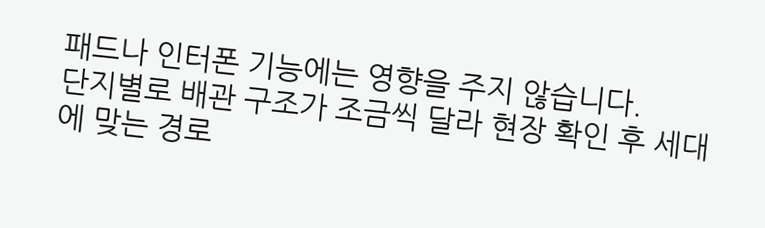패드나 인터폰 기능에는 영향을 주지 않습니다.
단지별로 배관 구조가 조금씩 달라 현장 확인 후 세대에 맞는 경로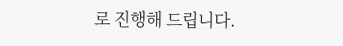로 진행해 드립니다.